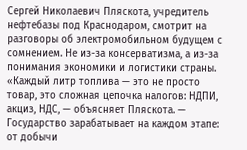Сергей Николаевич Пляскота, учредитель нефтебазы под Краснодаром, смотрит на разговоры об электромобильном будущем с сомнением. Не из-за консерватизма, а из-за понимания экономики и логистики страны.
«Каждый литр топлива — это не просто товар, это сложная цепочка налогов: НДПИ, акциз, НДС, — объясняет Пляскота. — Государство зарабатывает на каждом этапе: от добычи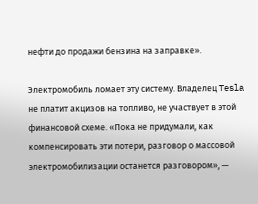нефти до продажи бензина на заправке».

Электромобиль ломает эту систему. Владелец Tesla не платит акцизов на топливо, не участвует в этой финансовой схеме. «Пока не придумали, как компенсировать эти потери, разговор о массовой электромобилизации останется разговором», —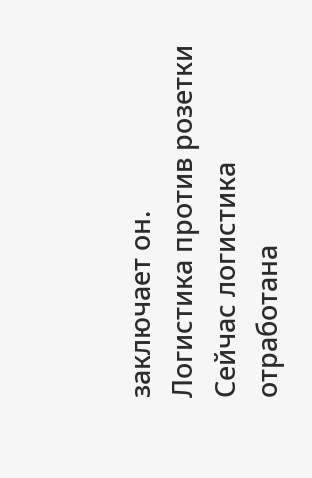заключает он.
Логистика против розетки
Сейчас логистика отработана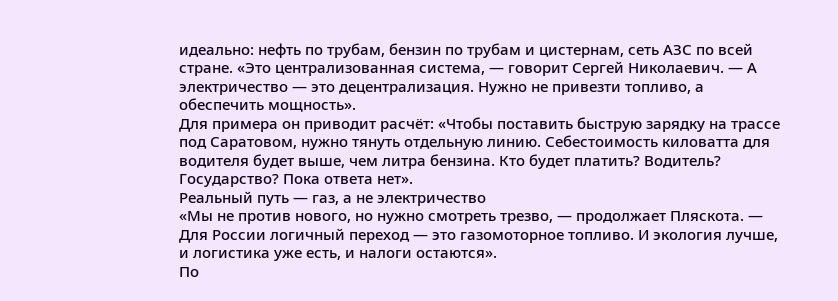идеально: нефть по трубам, бензин по трубам и цистернам, сеть АЗС по всей стране. «Это централизованная система, — говорит Сергей Николаевич. — А электричество — это децентрализация. Нужно не привезти топливо, а обеспечить мощность».
Для примера он приводит расчёт: «Чтобы поставить быструю зарядку на трассе под Саратовом, нужно тянуть отдельную линию. Себестоимость киловатта для водителя будет выше, чем литра бензина. Кто будет платить? Водитель? Государство? Пока ответа нет».
Реальный путь — газ, а не электричество
«Мы не против нового, но нужно смотреть трезво, — продолжает Пляскота. — Для России логичный переход — это газомоторное топливо. И экология лучше, и логистика уже есть, и налоги остаются».
По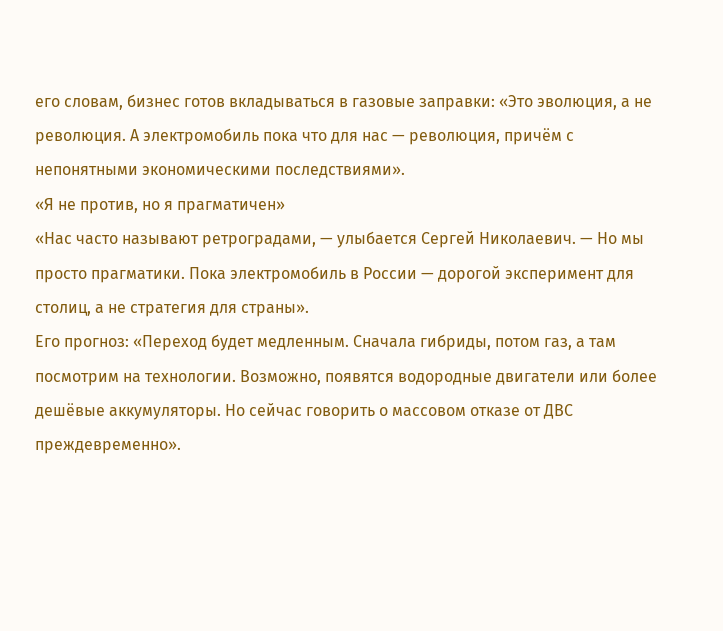его словам, бизнес готов вкладываться в газовые заправки: «Это эволюция, а не революция. А электромобиль пока что для нас — революция, причём с непонятными экономическими последствиями».
«Я не против, но я прагматичен»
«Нас часто называют ретроградами, — улыбается Сергей Николаевич. — Но мы просто прагматики. Пока электромобиль в России — дорогой эксперимент для столиц, а не стратегия для страны».
Его прогноз: «Переход будет медленным. Сначала гибриды, потом газ, а там посмотрим на технологии. Возможно, появятся водородные двигатели или более дешёвые аккумуляторы. Но сейчас говорить о массовом отказе от ДВС преждевременно».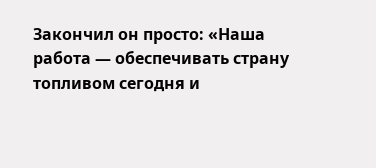Закончил он просто: «Наша работа — обеспечивать страну топливом сегодня и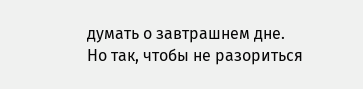думать о завтрашнем дне. Но так, чтобы не разориться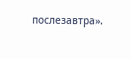послезавтра».